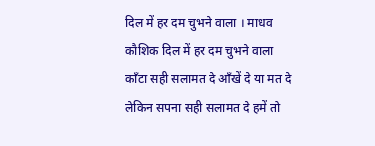दिल में हर दम चुभने वाला । माधव कौशिक दिल में हर दम चुभने वाला काँटा सही सलामत दे आँखें दे या मत दे लेकिन सपना सही सलामत दे हमें तो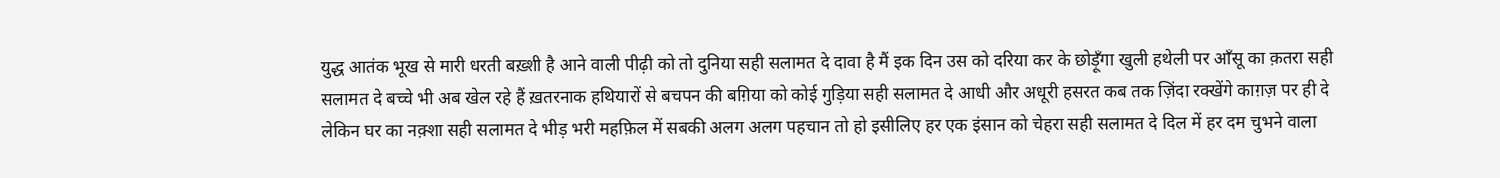युद्ध आतंक भूख से मारी धरती बख़्शी है आने वाली पीढ़ी को तो दुनिया सही सलामत दे दावा है मैं इक दिन उस को दरिया कर के छोड़ूँगा खुली हथेली पर आँसू का क़तरा सही सलामत दे बच्चे भी अब खेल रहे हैं ख़तरनाक हथियारों से बचपन की बग़िया को कोई गुड़िया सही सलामत दे आधी और अधूरी हसरत कब तक ज़िंदा रक्खेंगे काग़ज़ पर ही दे लेकिन घर का नक़्शा सही सलामत दे भीड़ भरी महफ़िल में सबकी अलग अलग पहचान तो हो इसीलिए हर एक इंसान को चेहरा सही सलामत दे दिल में हर दम चुभने वाला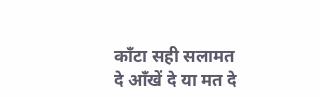काँटा सही सलामत दे आँखें दे या मत दे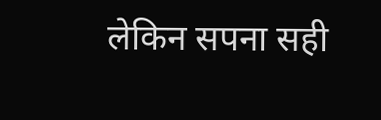लेकिन सपना सही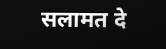सलामत दे